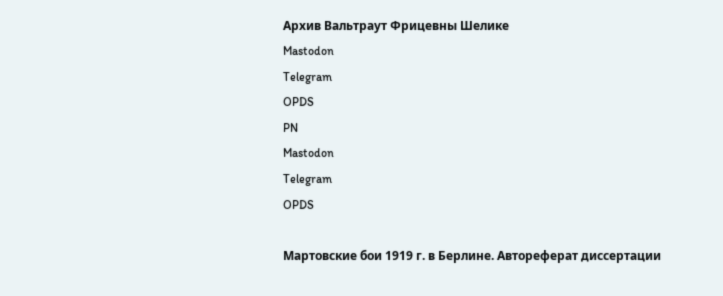Архив Вальтраут Фрицевны Шелике
Mastodon
Telegram
OPDS
PN
Mastodon
Telegram
OPDS

Мартовские бои 1919 г. в Берлине. Автореферат диссертации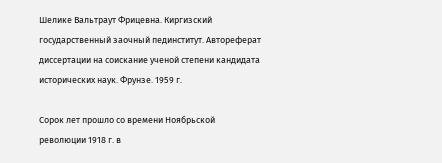Шелике Вальтраут Фрицевна. Киргизский государственный заочный пединститут. Автореферат диссертации на соискание ученой степени кандидата исторических наук. Фрунзе. 1959 г.

Сорок лет прошло со времени Ноябрьской революции 1918 г. в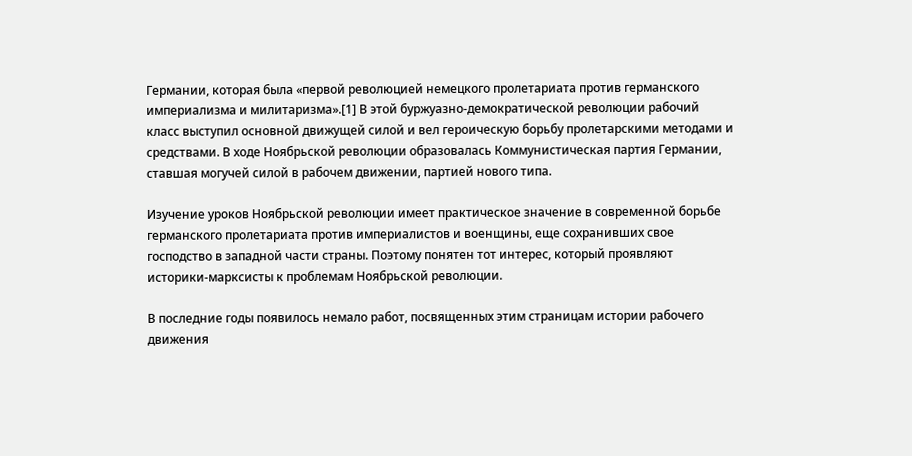Германии, которая была «первой революцией немецкого пролетариата против германского империализма и милитаризма».[1] В этой буржуазно-демократической революции рабочий класс выступил основной движущей силой и вел героическую борьбу пролетарскими методами и средствами. В ходе Ноябрьской революции образовалась Коммунистическая партия Германии, ставшая могучей силой в рабочем движении, партией нового типа.

Изучение уроков Ноябрьской революции имеет практическое значение в современной борьбе германского пролетариата против империалистов и военщины, еще сохранивших свое господство в западной части страны. Поэтому понятен тот интерес, который проявляют историки-марксисты к проблемам Ноябрьской революции.

В последние годы появилось немало работ, посвященных этим страницам истории рабочего движения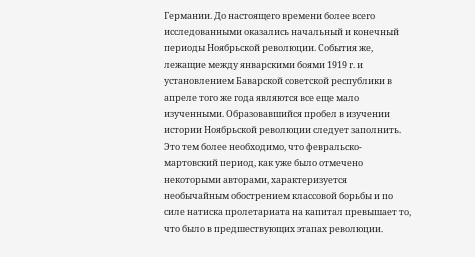Германии. До настоящего времени более всего исследованными оказались начальный и конечный периоды Ноябрьской революции. События же, лежащие между январскими боями 1919 г. и установлением Баварской советской республики в апреле того же года являются все еще мало изученными. Образовавшийся пробел в изучении истории Ноябрьской революции следует заполнить. Это тем более необходимо, что февральско-мартовский период, как уже было отмечено некоторыми авторами, характеризуется необычайным обострением классовой борьбы и по силе натиска пролетариата на капитал превышает то, что было в предшествующих этапах революции.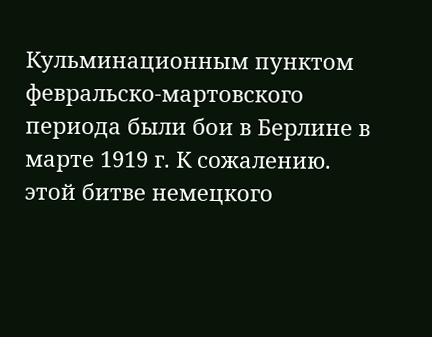Кульминационным пунктом февральско-мартовского периода были бои в Берлине в марте 1919 г. К сожалению. этой битве немецкого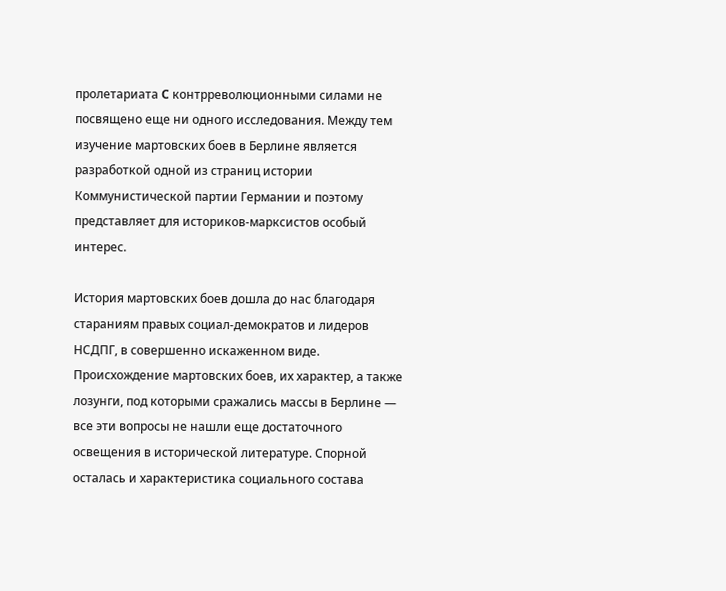пролетариата C контрреволюционными силами не посвящено еще ни одного исследования. Между тем изучение мартовских боев в Берлине является разработкой одной из страниц истории Коммунистической партии Германии и поэтому представляет для историков-марксистов особый интерес.

История мартовских боев дошла до нас благодаря стараниям правых социал-демократов и лидеров НСДПГ, в совершенно искаженном виде. Происхождение мартовских боев, их характер, а также лозунги, под которыми сражались массы в Берлине — все эти вопросы не нашли еще достаточного освещения в исторической литературе. Спорной осталась и характеристика социального состава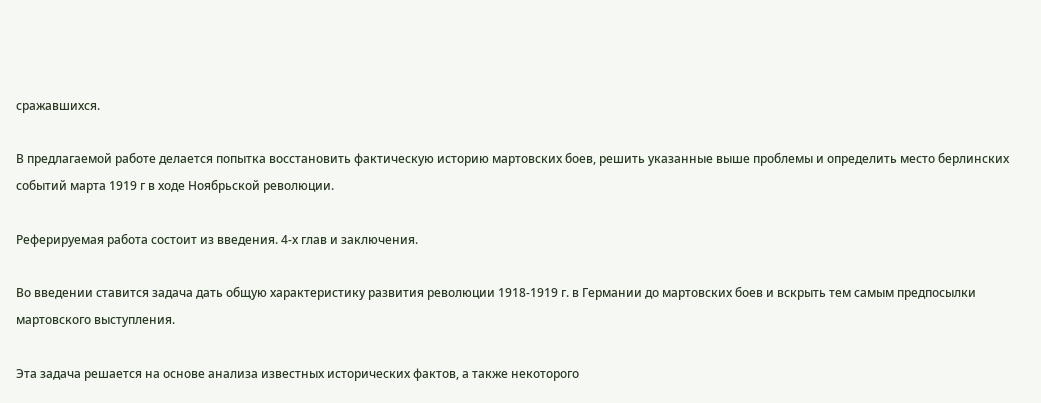сражавшихся.

В предлагаемой работе делается попытка восстановить фактическую историю мартовских боев, решить указанные выше проблемы и определить место берлинских событий марта 1919 г в ходе Ноябрьской революции.

Реферируемая работа состоит из введения. 4-х глав и заключения.

Во введении ставится задача дать общую характеристику развития революции 1918-1919 г. в Германии до мартовских боев и вскрыть тем самым предпосылки мартовского выступления.

Эта задача решается на основе анализа известных исторических фактов, а также некоторого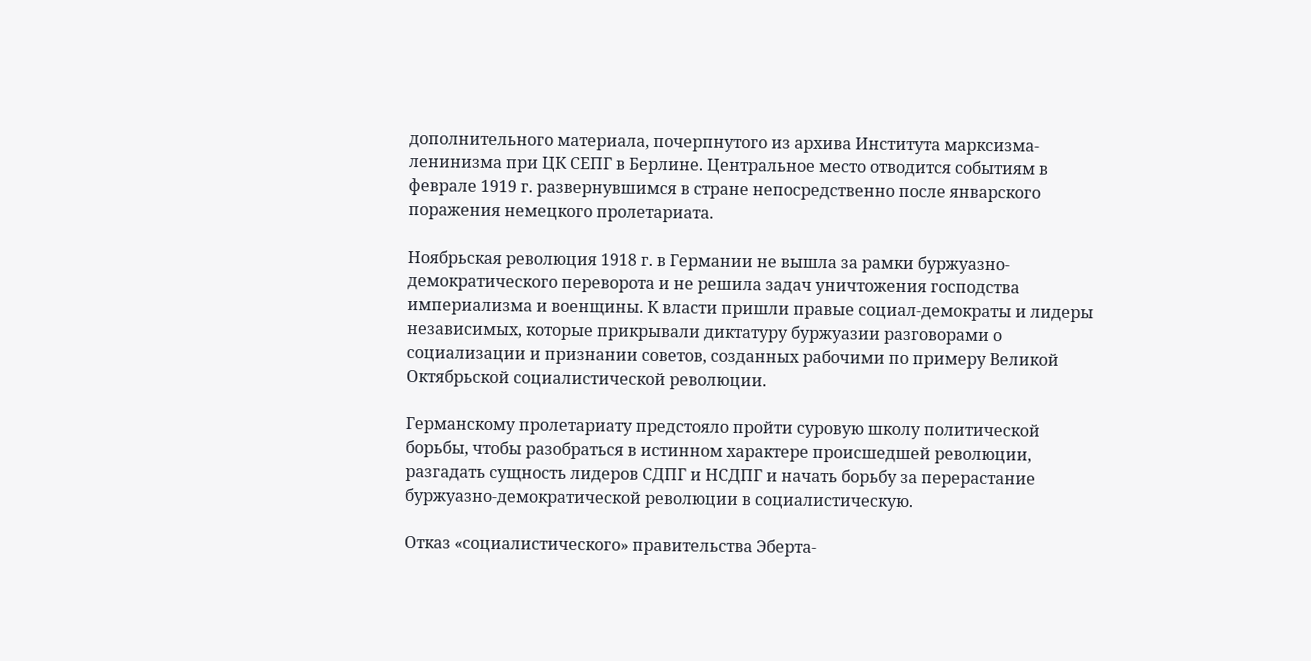дополнительного материала, почерпнутого из архива Института марксизма-ленинизма при ЦК СЕПГ в Берлине. Центральное место отводится событиям в феврале 1919 г. развернувшимся в стране непосредственно после январского поражения немецкого пролетариата.

Ноябрьская революция 1918 г. в Германии не вышла за рамки буржуазно-демократического переворота и не решила задач уничтожения господства империализма и военщины. К власти пришли правые социал-демократы и лидеры независимых, которые прикрывали диктатуру буржуазии разговорами о социализации и признании советов, созданных рабочими по примеру Великой Октябрьской социалистической революции.

Германскому пролетариату предстояло пройти суровую школу политической борьбы, чтобы разобраться в истинном характере происшедшей революции, разгадать сущность лидеров СДПГ и НСДПГ и начать борьбу за перерастание буржуазно-демократической революции в социалистическую.

Отказ «социалистического» правительства Эберта-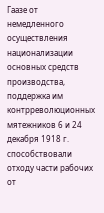Гаазе от немедленного осуществления национализации основных средств производства, поддержка им контрреволюционных мятежников 6 и 24 декабря 1918 г. способствовали отходу части рабочих от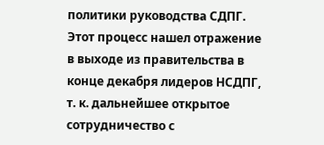политики руководства СДПГ. Этот процесс нашел отражение в выходе из правительства в конце декабря лидеров НСДПГ, т. к. дальнейшее открытое сотрудничество с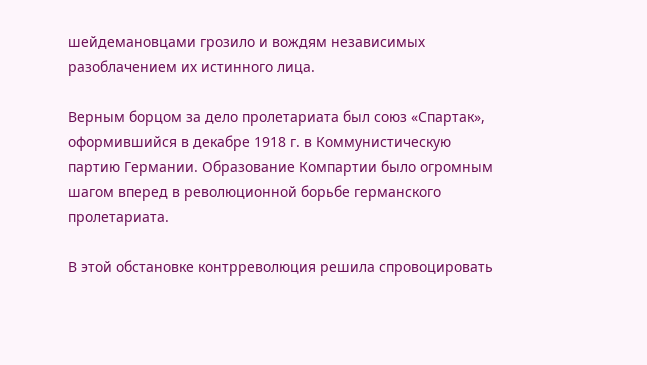шейдемановцами грозило и вождям независимых разоблачением их истинного лица.

Верным борцом за дело пролетариата был союз «Спартак», оформившийся в декабре 1918 г. в Коммунистическую партию Германии. Образование Компартии было огромным шагом вперед в революционной борьбе германского пролетариата.

В этой обстановке контрреволюция решила спровоцировать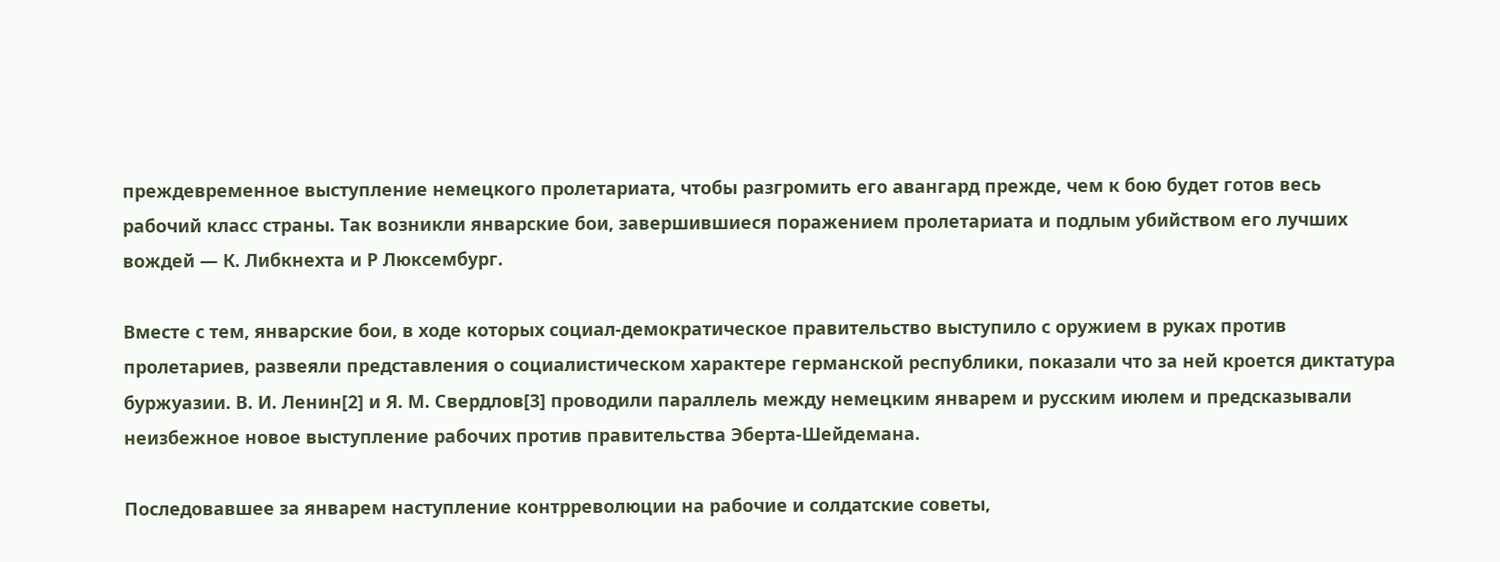преждевременное выступление немецкого пролетариата, чтобы разгромить его авангард прежде, чем к бою будет готов весь рабочий класс страны. Так возникли январские бои, завершившиеся поражением пролетариата и подлым убийством его лучших вождей — К. Либкнехта и Р Люксембург.

Вместе с тем, январские бои, в ходе которых социал-демократическое правительство выступило с оружием в руках против пролетариев, развеяли представления о социалистическом характере германской республики, показали что за ней кроется диктатура буржуазии. В. И. Ленин[2] и Я. М. Свердлов[3] проводили параллель между немецким январем и русским июлем и предсказывали неизбежное новое выступление рабочих против правительства Эберта-Шейдемана.

Последовавшее за январем наступление контрреволюции на рабочие и солдатские советы,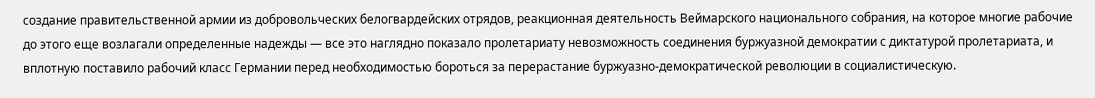создание правительственной армии из добровольческих белогвардейских отрядов, реакционная деятельность Веймарского национального собрания, на которое многие рабочие до этого еще возлагали определенные надежды — все это наглядно показало пролетариату невозможность соединения буржуазной демократии с диктатурой пролетариата, и вплотную поставило рабочий класс Германии перед необходимостью бороться за перерастание буржуазно-демократической революции в социалистическую.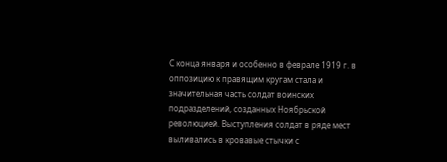С конца января и особенно в феврале 1919 г. в оппозицию к правящим кругам стала и значительная часть солдат воинских подразделений, созданных Ноябрьской революцией. Выступления солдат в ряде мест выливались в кровавые стычки с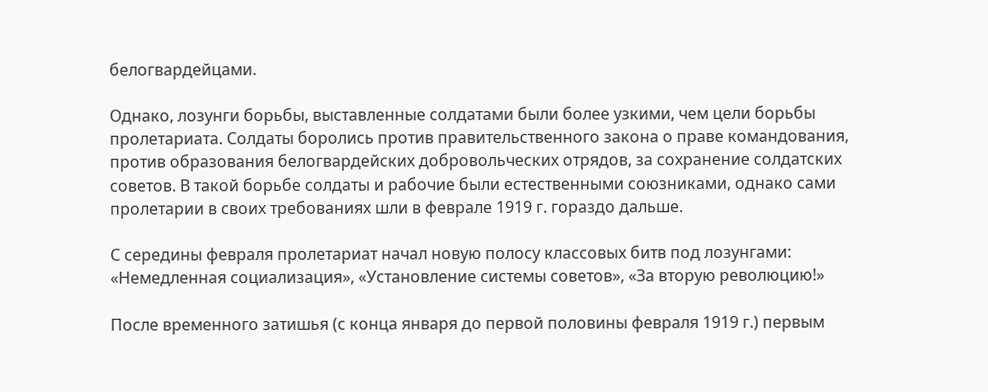белогвардейцами.

Однако, лозунги борьбы, выставленные солдатами были более узкими, чем цели борьбы пролетариата. Солдаты боролись против правительственного закона о праве командования, против образования белогвардейских добровольческих отрядов, за сохранение солдатских советов. В такой борьбе солдаты и рабочие были естественными союзниками, однако сами пролетарии в своих требованиях шли в феврале 1919 г. гораздо дальше.

С середины февраля пролетариат начал новую полосу классовых битв под лозунгами: «Немедленная социализация», «Установление системы советов», «За вторую революцию!»

После временного затишья (с конца января до первой половины февраля 1919 г.) первым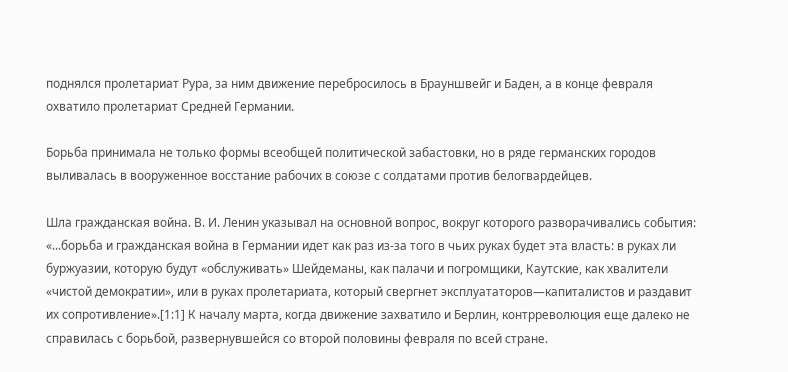поднялся пролетариат Рура, за ним движение перебросилось в Брауншвейг и Баден, а в конце февраля охватило пролетариат Средней Германии.

Борьба принимала не только формы всеобщей политической забастовки, но в ряде германских городов выливалась в вооруженное восстание рабочих в союзе с солдатами против белогвардейцев.

Шла гражданская война. В. И. Ленин указывал на основной вопрос, вокруг которого разворачивались события: «...борьба и гражданская война в Германии идет как раз из-за того в чьих руках будет эта власть: в руках ли буржуазии, которую будут «обслуживать» Шейдеманы, как палачи и погромщики, Каутские, как хвалители «чистой демократии», или в руках пролетариата, который свергнет эксплуататоров—капиталистов и раздавит их сопротивление».[1:1] К началу марта, когда движение захватило и Берлин, контрреволюция еще далеко не справилась с борьбой, развернувшейся со второй половины февраля по всей стране.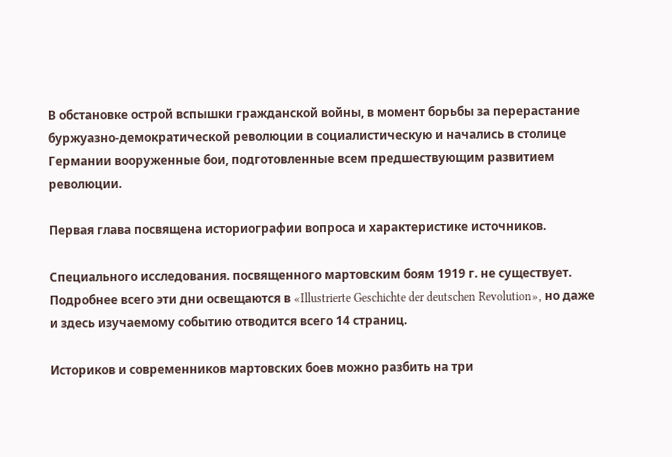В обстановке острой вспышки гражданской войны, в момент борьбы за перерастание буржуазно-демократической революции в социалистическую и начались в столице Германии вооруженные бои, подготовленные всем предшествующим развитием революции.

Первая глава посвящена историографии вопроса и характеристике источников.

Специального исследования. посвященного мартовским боям 1919 г. не существует. Подробнее всего эти дни освещаются в «Illustrierte Geschichte der deutschen Revolution», но даже и здесь изучаемому событию отводится всего 14 страниц.

Историков и современников мартовских боев можно разбить на три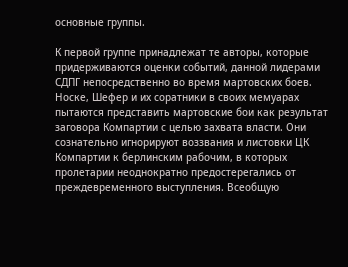основные группы.

К первой группе принадлежат те авторы, которые придерживаются оценки событий, данной лидерами СДПГ непосредственно во время мартовских боев. Носке, Шефер и их соратники в своих мемуарах пытаются представить мартовские бои как результат заговора Компартии с целью захвата власти. Они сознательно игнорируют воззвания и листовки ЦК Компартии к берлинским рабочим, в которых пролетарии неоднократно предостерегались от преждевременного выступления. Всеобщую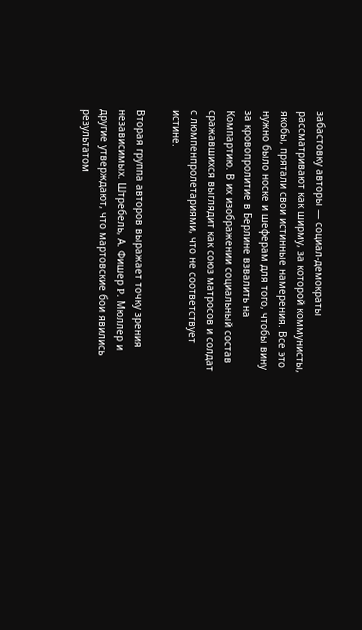забастовку авторы — социал-демократы рассматривают как ширму, за которой коммунисты, якобы, прятали свои истинные намерения. Все это нужно было носке и шеферам для того, чтобы вину за кровопролитие в Берлине взвалить на Компартию. В их изображении социальный состав сражавшихся выглядит как союз матросов и солдат с люмпенпролетариями, что не соответствует истине.

Вторая группа авторов выражает точку зрения независимых. Штребель, А. Фишер P. Мюллер и другие утверждают, что мартовские бои явились результатом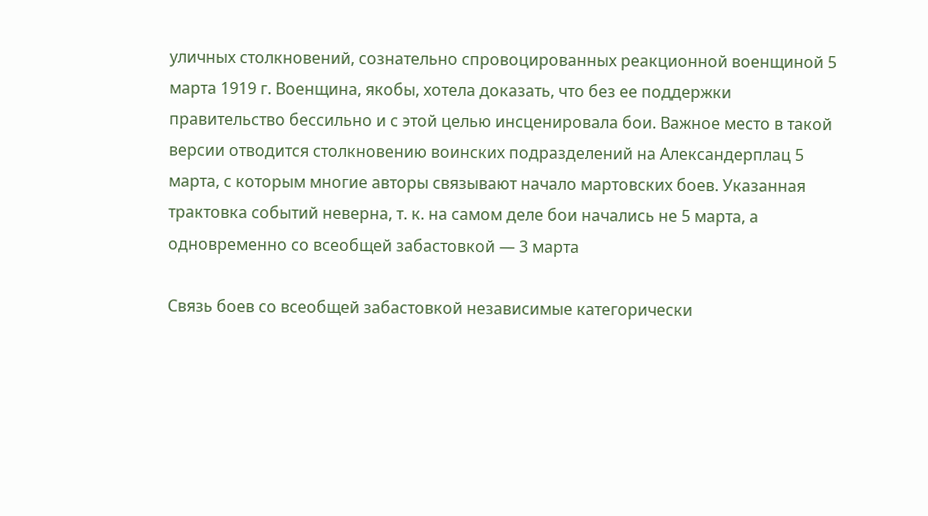уличных столкновений, сознательно спровоцированных реакционной военщиной 5 марта 1919 г. Военщина, якобы, хотела доказать, что без ее поддержки правительство бессильно и с этой целью инсценировала бои. Важное место в такой версии отводится столкновению воинских подразделений на Александерплац 5 марта, с которым многие авторы связывают начало мартовских боев. Указанная трактовка событий неверна, т. к. на самом деле бои начались не 5 марта, а одновременно со всеобщей забастовкой — 3 марта

Связь боев со всеобщей забастовкой независимые категорически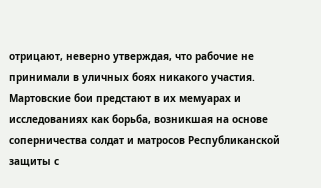отрицают, неверно утверждая, что рабочие не принимали в уличных боях никакого участия. Мартовские бои предстают в их мемуарах и исследованиях как борьба, возникшая на основе соперничества солдат и матросов Республиканской защиты с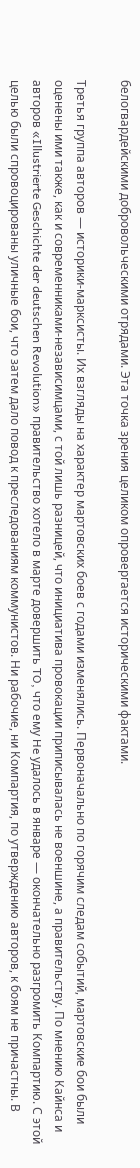белогвардейскими добровольческими отрядами. Эта точка зрения целиком опровергается историческими фактами.

Третья группа авторов — историки-марксисты. Их взгляды на характер мартовских боев с годами изменялись. Первоначально по горячим следам событий, мартовские бои были оценены ими также, как и современниками-независимцами, с той лишь разницей, что инициатива провокации приписывалась не военшине, а правительству. По мнению Кайнса и авторов «Illustrierte Geschichte der deutschen Revolution» правительство хотело в марте довершить TO, что ему He удалось в январе — окончательно разгромить Компартию. С этой целью были спровоцированы уличные бои, что затем дало повод к преследованиям коммунистов. Ни рабочие, ни Компартия, по утверждению авторов, к боям не причастны. В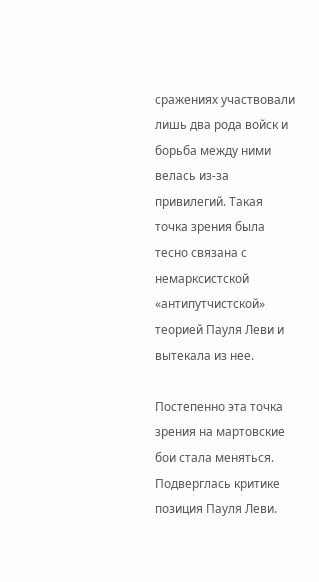сражениях участвовали лишь два рода войск и борьба между ними велась из-за привилегий. Такая точка зрения была тесно связана с немарксистской «антипутчистской» теорией Пауля Леви и вытекала из нее.

Постепенно эта точка зрения на мартовские бои стала меняться. Подверглась критике позиция Пауля Леви.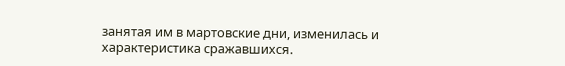занятая им в мартовские дни, изменилась и характеристика сражавшихся.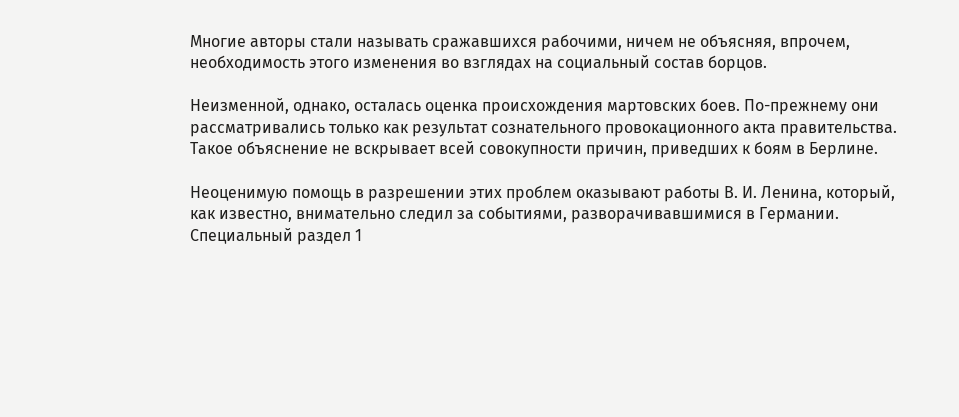Многие авторы стали называть сражавшихся рабочими, ничем не объясняя, впрочем, необходимость этого изменения во взглядах на социальный состав борцов.

Неизменной, однако, осталась оценка происхождения мартовских боев. По-прежнему они рассматривались только как результат сознательного провокационного акта правительства. Такое объяснение не вскрывает всей совокупности причин, приведших к боям в Берлине.

Неоценимую помощь в разрешении этих проблем оказывают работы В. И. Ленина, который, как известно, внимательно следил за событиями, разворачивавшимися в Германии. Специальный раздел 1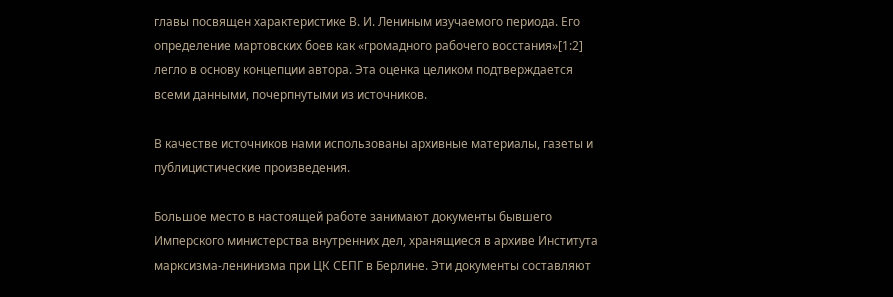главы посвящен характеристике В. И. Лениным изучаемого периода. Его определение мартовских боев как «громадного рабочего восстания»[1:2] легло в основу концепции автора. Эта оценка целиком подтверждается всеми данными, почерпнутыми из источников.

В качестве источников нами использованы архивные материалы, газеты и публицистические произведения.

Большое место в настоящей работе занимают документы бывшего Имперского министерства внутренних дел, хранящиеся в архиве Института марксизма-ленинизма при ЦК СЕПГ в Берлине. Эти документы составляют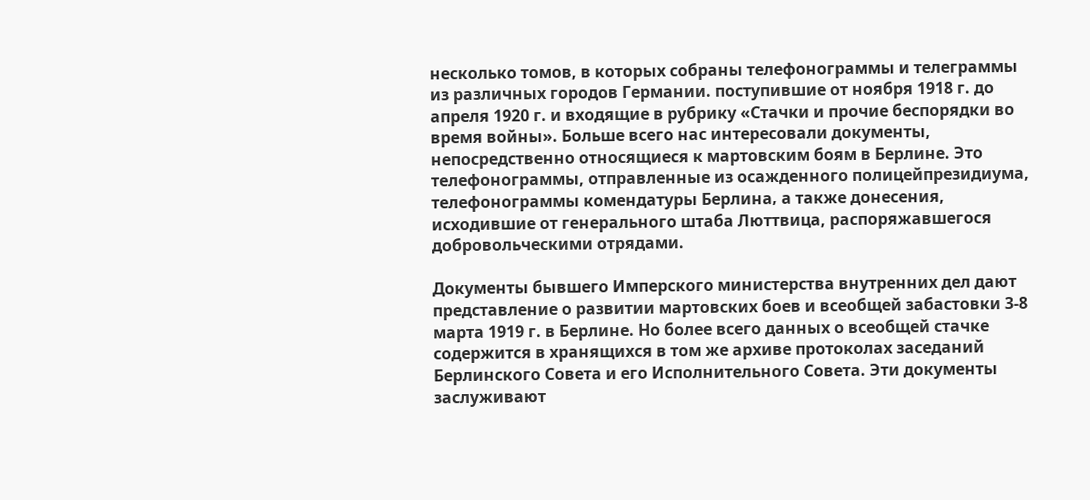несколько томов, в которых собраны телефонограммы и телеграммы из различных городов Германии. поступившие от ноября 1918 г. до апреля 1920 г. и входящие в рубрику «Стачки и прочие беспорядки во время войны». Больше всего нас интересовали документы, непосредственно относящиеся к мартовским боям в Берлине. Это телефонограммы, отправленные из осажденного полицейпрезидиума, телефонограммы комендатуры Берлина‚ а также донесения, исходившие от генерального штаба Люттвица, распоряжавшегося добровольческими отрядами.

Документы бывшего Имперского министерства внутренних дел дают представление о развитии мартовских боев и всеобщей забастовки 3-8 марта 1919 г. в Берлине. Но более всего данных о всеобщей стачке содержится в хранящихся в том же архиве протоколах заседаний Берлинского Совета и его Исполнительного Совета. Эти документы заслуживают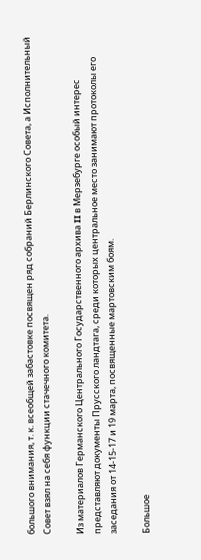большого внимания, т. к. всеобщей забастовке посвящен ряд собраний Берлинского Совета, а Исполнительный Совет взял на себя функции стачечного комитета.

Из материалов Германского Центрального Государственного архива II в Мерзебурге особый интерес представляют документы Прусского ландтага, среди которых центральное место занимают протоколы его заседания от 14-15-17 и 19 марта, посвященные мартовским боям.

Большое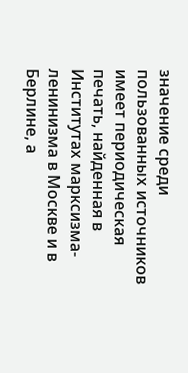значение среди пользованных источников имеет периодическая печать, найденная в Институтах марксизма-ленинизма в Москве и в Берлине, а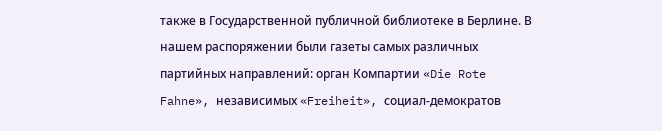также в Государственной публичной библиотеке в Берлине. В нашем распоряжении были газеты самых различных партийных направлений: орган Компартии «Die Rote Fahne», независимых «Freiheit», социал-демократов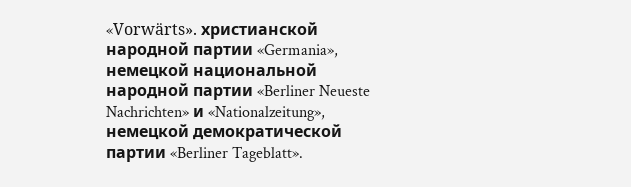«Vorwärts». христианской народной партии «Germania», немецкой национальной народной партии «Berliner Neueste Nachrichten» и «Nationalzeitung», немецкой демократической партии «Berliner Tageblatt».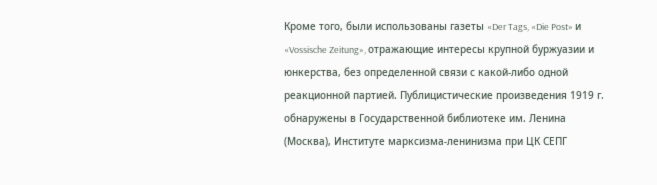Кроме того, были использованы газеты «Der Tags, «Die Post» и «Vossische Zeitung», отражающие интересы крупной буржуазии и юнкерства, без определенной связи с какой-либо одной реакционной партией. Публицистические произведения 1919 г. обнаружены в Государственной библиотеке им. Ленина (Москва), Институте марксизма-ленинизма при ЦК СЕПГ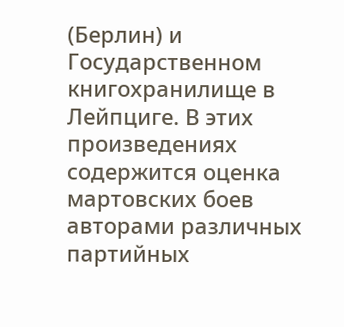(Берлин) и Государственном книгохранилище в Лейпциге. В этих произведениях содержится оценка мартовских боев авторами различных партийных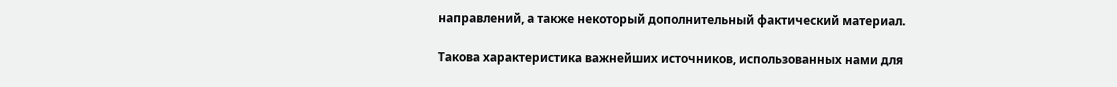направлений, а также некоторый дополнительный фактический материал.

Такова характеристика важнейших источников, использованных нами для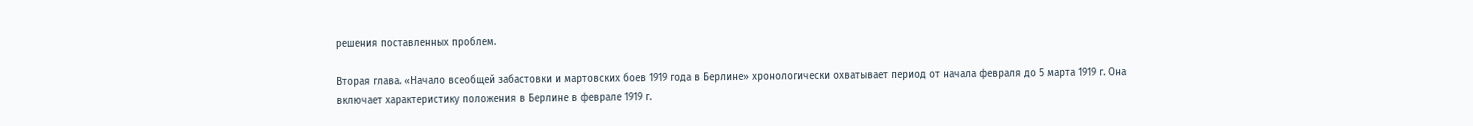решения поставленных проблем.

Вторая глава. «Начало всеобщей забастовки и мартовских боев 1919 года в Берлине» хронологически охватывает период от начала февраля до 5 марта 1919 г. Она включает характеристику положения в Берлине в феврале 1919 г.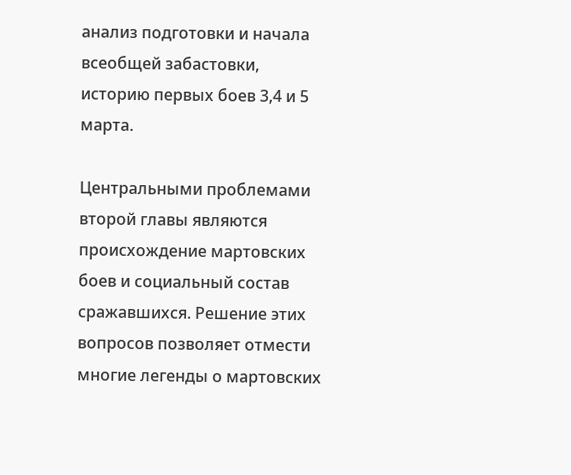анализ подготовки и начала всеобщей забастовки, историю первых боев 3,4 и 5 марта.

Центральными проблемами второй главы являются происхождение мартовских боев и социальный состав сражавшихся. Решение этих вопросов позволяет отмести многие легенды о мартовских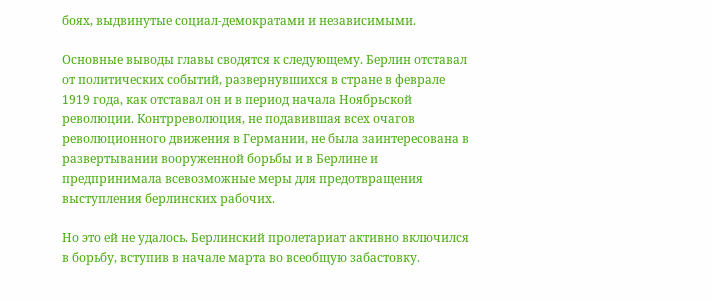боях, выдвинутые социал-демократами и независимыми.

Основные выводы главы сводятся к следующему. Берлин отставал от политических событий, развернувшихся в стране в феврале 1919 года, как отставал он и в период начала Ноябрьской революции. Контрреволюция, не подавившая всех очагов революционного движения в Германии, не была заинтересована в развертывании вооруженной борьбы и в Берлине и предпринимала всевозможные меры для предотвращения выступления берлинских рабочих.

Но это ей не удалось. Берлинский пролетариат активно включился в борьбу, вступив в начале марта во всеобщую забастовку.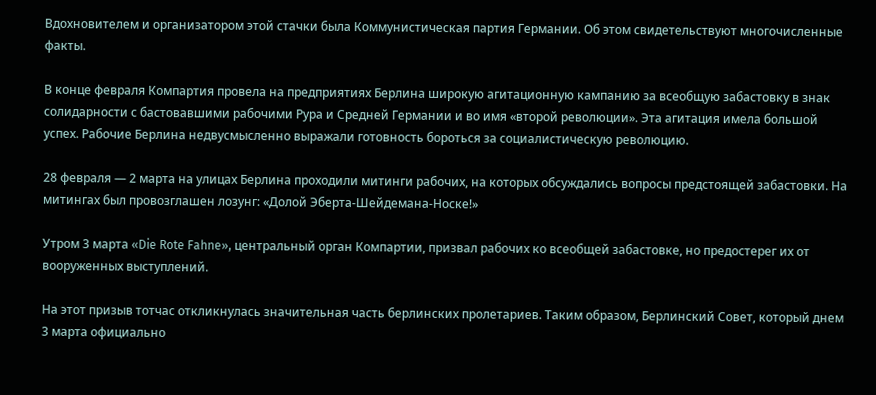Вдохновителем и организатором этой стачки была Коммунистическая партия Германии. Об этом свидетельствуют многочисленные факты.

В конце февраля Компартия провела на предприятиях Берлина широкую агитационную кампанию за всеобщую забастовку в знак солидарности с бастовавшими рабочими Рура и Средней Германии и во имя «второй революции». Эта агитация имела большой успех. Рабочие Берлина недвусмысленно выражали готовность бороться за социалистическую революцию.

28 февраля — 2 марта на улицах Берлина проходили митинги рабочих, на которых обсуждались вопросы предстоящей забастовки. На митингах был провозглашен лозунг: «Долой Эберта-Шейдемана-Носке!»

Утром 3 марта «Die Rote Fahne», центральный орган Компартии, призвал рабочих ко всеобщей забастовке, но предостерег их от вооруженных выступлений.

На этот призыв тотчас откликнулась значительная часть берлинских пролетариев. Таким образом, Берлинский Совет, который днем 3 марта официально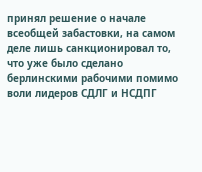принял решение о начале всеобщей забастовки, на самом деле лишь санкционировал то, что уже было сделано берлинскими рабочими помимо воли лидеров СДЛГ и НСДПГ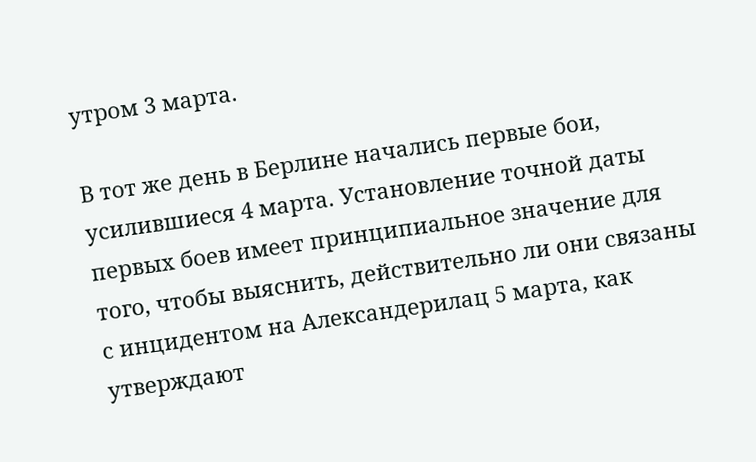утром 3 марта.

В тот же день в Берлине начались первые бои, усилившиеся 4 марта. Установление точной даты первых боев имеет принципиальное значение для того, чтобы выяснить, действительно ли они связаны с инцидентом на Александерилац 5 марта, как утверждают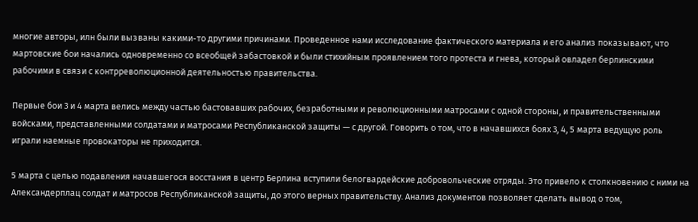многие авторы, илн были вызваны какими-то другими причинами. Проведенное нами исследование фактического материала и его анализ показывают, что мартовские бои начались одновременно со всеобщей забастовкой и были стихийным проявлением того протеста и гнева, который овладел берлинскими рабочими в связи с контрреволюционной деятельностью правительства.

Первые бои 3 и 4 марта велись между частью бастовавших рабочих, безработными и революционными матросами с одной стороны, и правительственными войсками, представленными солдатами и матросами Республиканской защиты — с другой. Говорить о том, что в начавшихся боях 3, 4, 5 марта ведущую роль играли наемные провокаторы не приходится.

5 марта с целью подавления начавшегося восстания в центр Берлина вступили белогвардейские добровольческие отряды. Это привело к столкновению с ними на Александерплац солдат и матросов Республиканской защиты, до этого верных правительству. Анализ документов позволяет сделать вывод о том,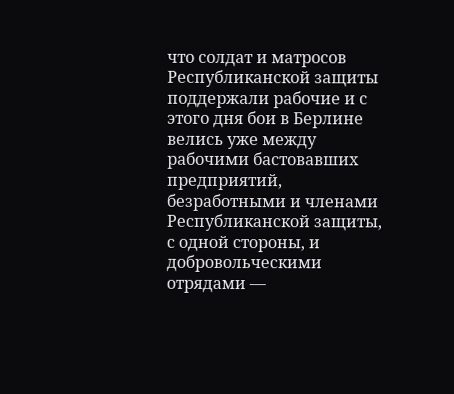что солдат и матросов Республиканской защиты поддержали рабочие и с этого дня бои в Берлине велись уже между рабочими бастовавших предприятий, безработными и членами Республиканской защиты, с одной стороны, и добровольческими отрядами —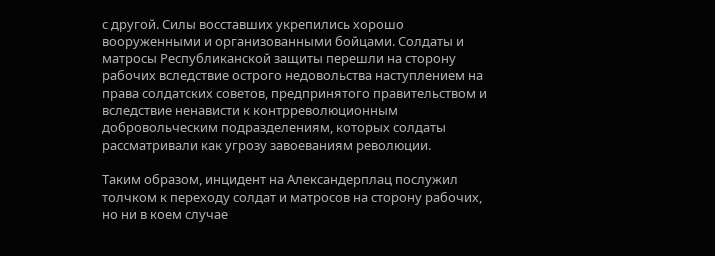с другой. Силы восставших укрепились хорошо вооруженными и организованными бойцами. Солдаты и матросы Республиканской защиты перешли на сторону рабочих вследствие острого недовольства наступлением на права солдатских советов, предпринятого правительством и вследствие ненависти к контрреволюционным добровольческим подразделениям, которых солдаты рассматривали как угрозу завоеваниям революции.

Таким образом, инцидент на Александерплац послужил толчком к переходу солдат и матросов на сторону рабочих, но ни в коем случае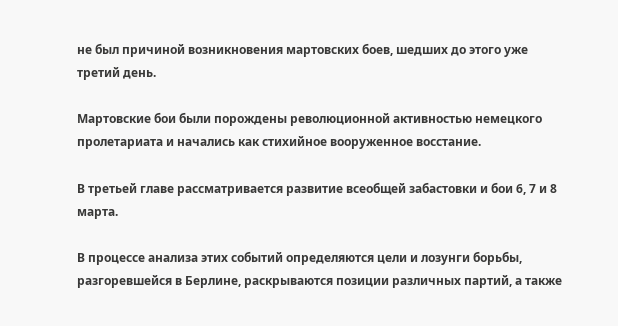не был причиной возникновения мартовских боев, шедших до этого уже третий день.

Мартовские бои были порождены революционной активностью немецкого пролетариата и начались как стихийное вооруженное восстание.

В третьей главе рассматривается развитие всеобщей забастовки и бои 6, 7 и 8 марта.

В процессе анализа этих событий определяются цели и лозунги борьбы, разгоревшейся в Берлине, раскрываются позиции различных партий, а также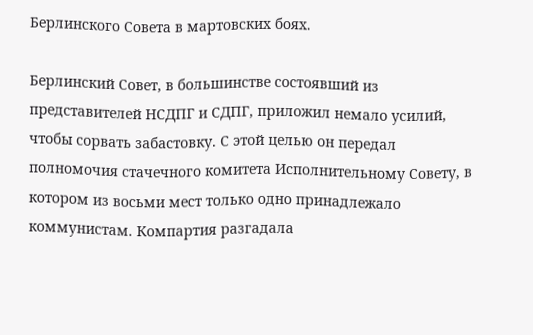Берлинского Совета в мартовских боях.

Берлинский Совет, в большинстве состоявший из представителей НСДПГ и СДПГ, приложил немало усилий, чтобы сорвать забастовку. С этой целью он передал полномочия стачечного комитета Исполнительному Совету, в котором из восьми мест только одно принадлежало коммунистам. Компартия разгадала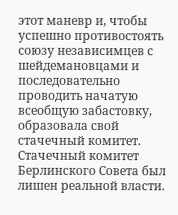этот маневр и, чтобы успешно противостоять союзу независимцев с шейдемановцами и последовательно проводить начатую всеобщую забастовку, образовала свой стачечный комитет. Стачечный комитет Берлинского Совета был лишен реальной власти.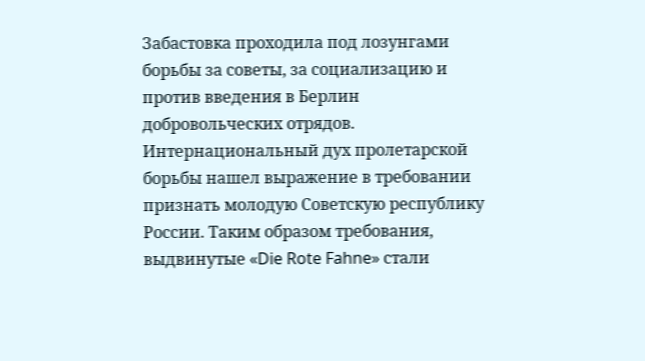Забастовка проходила под лозунгами борьбы за советы, за социализацию и против введения в Берлин добровольческих отрядов. Интернациональный дух пролетарской борьбы нашел выражение в требовании признать молодую Советскую республику России. Таким образом требования, выдвинутые «Die Rote Fahne» стали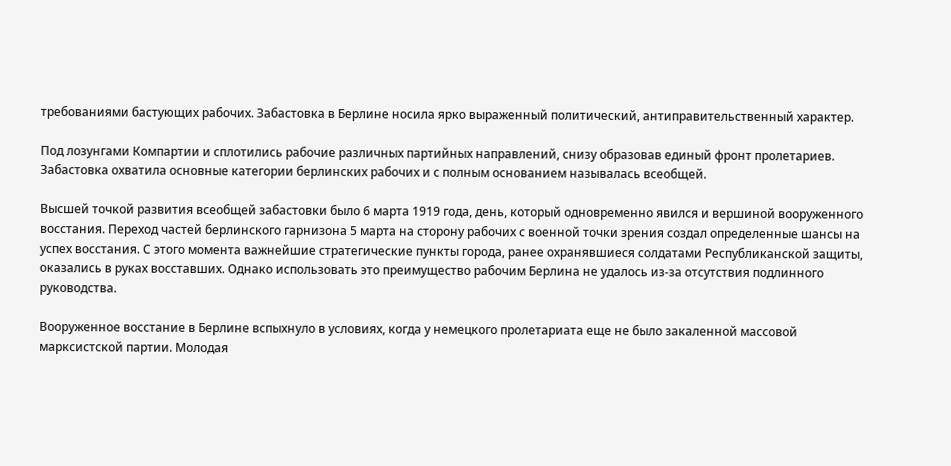требованиями бастующих рабочих. Забастовка в Берлине носила ярко выраженный политический, антиправительственный характер.

Под лозунгами Компартии и сплотились рабочие различных партийных направлений, снизу образовав единый фронт пролетариев. Забастовка охватила основные категории берлинских рабочих и с полным основанием называлась всеобщей.

Высшей точкой развития всеобщей забастовки было 6 марта 1919 года, день, который одновременно явился и вершиной вооруженного восстания. Переход частей берлинского гарнизона 5 марта на сторону рабочих с военной точки зрения создал определенные шансы на успех восстания. С этого момента важнейшие стратегические пункты города, ранее охранявшиеся солдатами Республиканской защиты, оказались в руках восставших. Однако использовать это преимущество рабочим Берлина не удалось из-за отсутствия подлинного руководства.

Вооруженное восстание в Берлине вспыхнуло в условиях, когда у немецкого пролетариата еще не было закаленной массовой марксистской партии. Молодая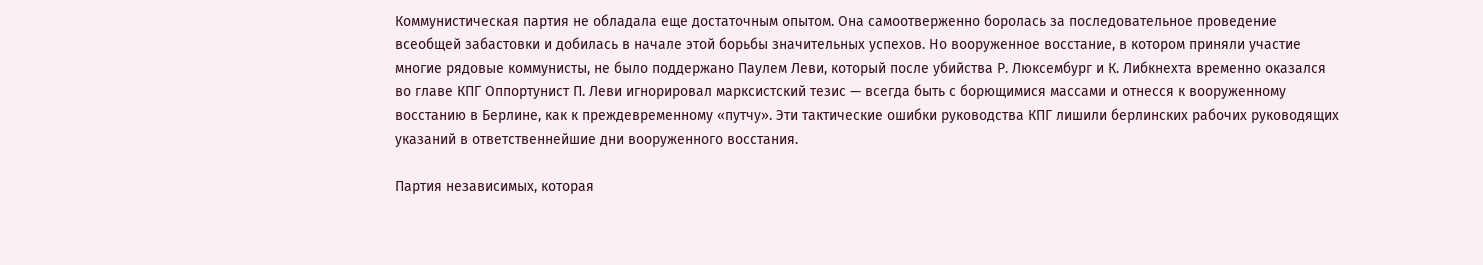Коммунистическая партия не обладала еще достаточным опытом. Она самоотверженно боролась за последовательное проведение всеобщей забастовки и добилась в начале этой борьбы значительных успехов. Но вооруженное восстание, в котором приняли участие многие рядовые коммунисты, не было поддержано Паулем Леви, который после убийства Р. Люксембург и К. Либкнехта временно оказался во главе КПГ Оппортунист П. Леви игнорировал марксистский тезис — всегда быть с борющимися массами и отнесся к вооруженному восстанию в Берлине, как к преждевременному «путчу». Эти тактические ошибки руководства КПГ лишили берлинских рабочих руководящих указаний в ответственнейшие дни вооруженного восстания.

Партия независимых, которая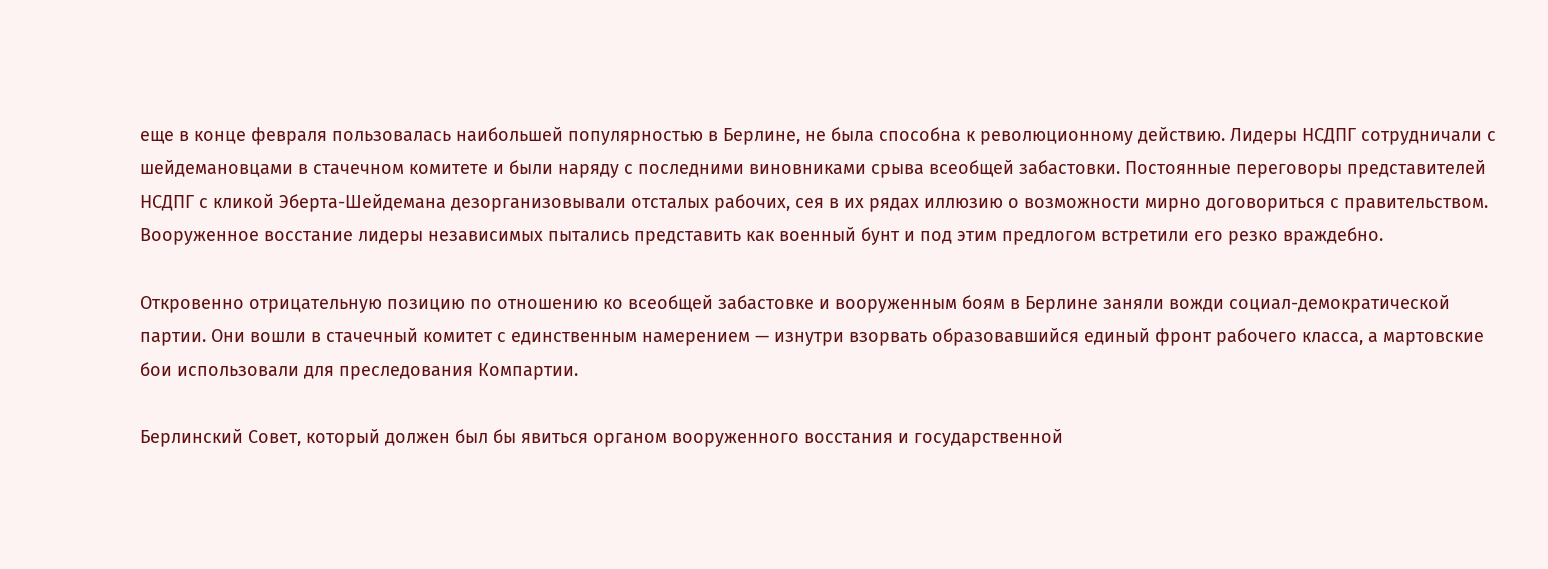еще в конце февраля пользовалась наибольшей популярностью в Берлине, не была способна к революционному действию. Лидеры НСДПГ сотрудничали с шейдемановцами в стачечном комитете и были наряду с последними виновниками срыва всеобщей забастовки. Постоянные переговоры представителей НСДПГ с кликой Эберта-Шейдемана дезорганизовывали отсталых рабочих, сея в их рядах иллюзию о возможности мирно договориться с правительством. Вооруженное восстание лидеры независимых пытались представить как военный бунт и под этим предлогом встретили его резко враждебно.

Откровенно отрицательную позицию по отношению ко всеобщей забастовке и вооруженным боям в Берлине заняли вожди социал-демократической партии. Они вошли в стачечный комитет с единственным намерением — изнутри взорвать образовавшийся единый фронт рабочего класса, а мартовские бои использовали для преследования Компартии.

Берлинский Совет, который должен был бы явиться органом вооруженного восстания и государственной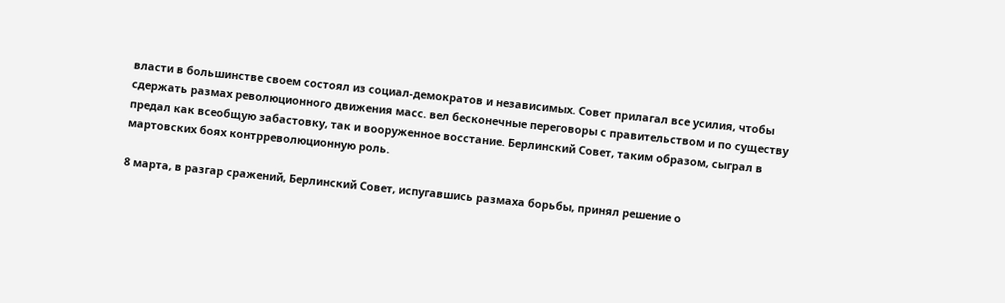власти в большинстве своем состоял из социал-демократов и независимых. Совет прилагал все усилия, чтобы сдержать размах революционного движения масс. вел бесконечные переговоры с правительством и по существу предал как всеобщую забастовку, так и вооруженное восстание. Берлинский Совет, таким образом, сыграл в мартовских боях контрреволюционную роль.

8 марта, в разгар сражений, Берлинский Совет, испугавшись размаха борьбы, принял решение о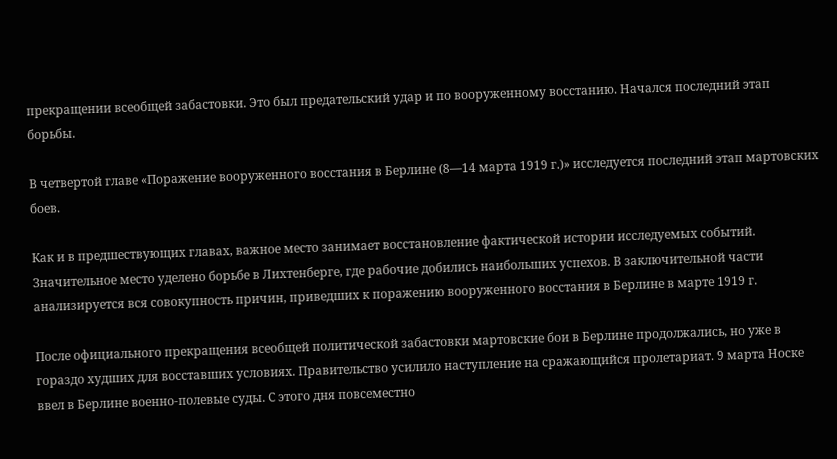прекращении всеобщей забастовки. Это был предательский удар и по вооруженному восстанию. Начался последний этап борьбы.

В четвертой главе «Поражение вооруженного восстания в Берлине (8—14 марта 1919 г.)» исследуется последний этап мартовских боев.

Как и в предшествующих главах, важное место занимает восстановление фактической истории исследуемых событий. Значительное место уделено борьбе в Лихтенберге, где рабочие добились наибольших успехов. В заключительной части анализируется вся совокупность причин, приведших к поражению вооруженного восстания в Берлине в марте 1919 г.

После официального прекращения всеобщей политической забастовки мартовские бои в Берлине продолжались, но уже в гораздо худших для восставших условиях. Правительство усилило наступление на сражающийся пролетариат. 9 марта Носке ввел в Берлине военно-полевые суды. С этого дня повсеместно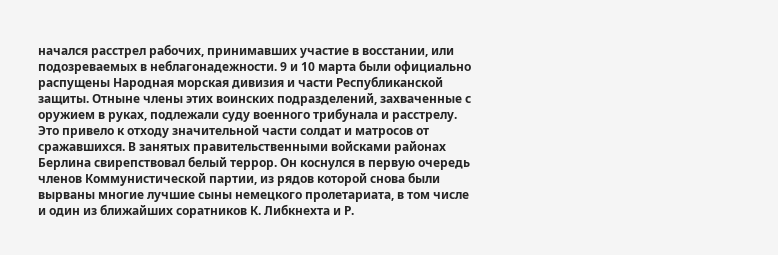начался расстрел рабочих, принимавших участие в восстании, или подозреваемых в неблагонадежности. 9 и 10 марта были официально распущены Народная морская дивизия и части Республиканской защиты. Отныне члены этих воинских подразделений, захваченные с оружием в руках, подлежали суду военного трибунала и расстрелу. Это привело к отходу значительной части солдат и матросов от сражавшихся. В занятых правительственными войсками районах Берлина свирепствовал белый террор. Он коснулся в первую очередь членов Коммунистической партии, из рядов которой снова были вырваны многие лучшие сыны немецкого пролетариата, в том числе и один из ближайших соратников К. Либкнехта и Р.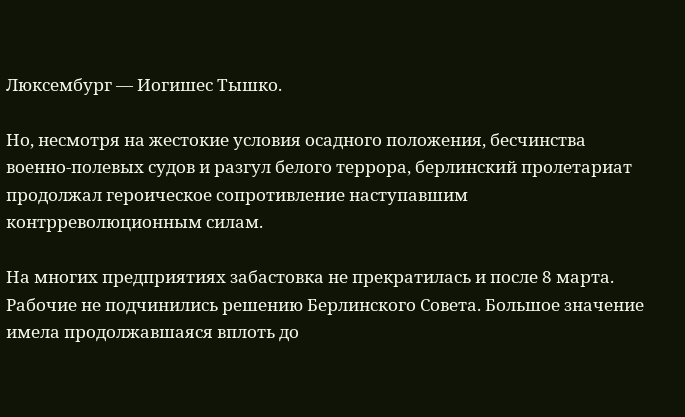Люксембург — Иогишес Тышко.

Но, несмотря на жестокие условия осадного положения, бесчинства военно-полевых судов и разгул белого террора, берлинский пролетариат продолжал героическое сопротивление наступавшим контрреволюционным силам.

На многих предприятиях забастовка не прекратилась и после 8 марта. Рабочие не подчинились решению Берлинского Совета. Большое значение имела продолжавшаяся вплоть до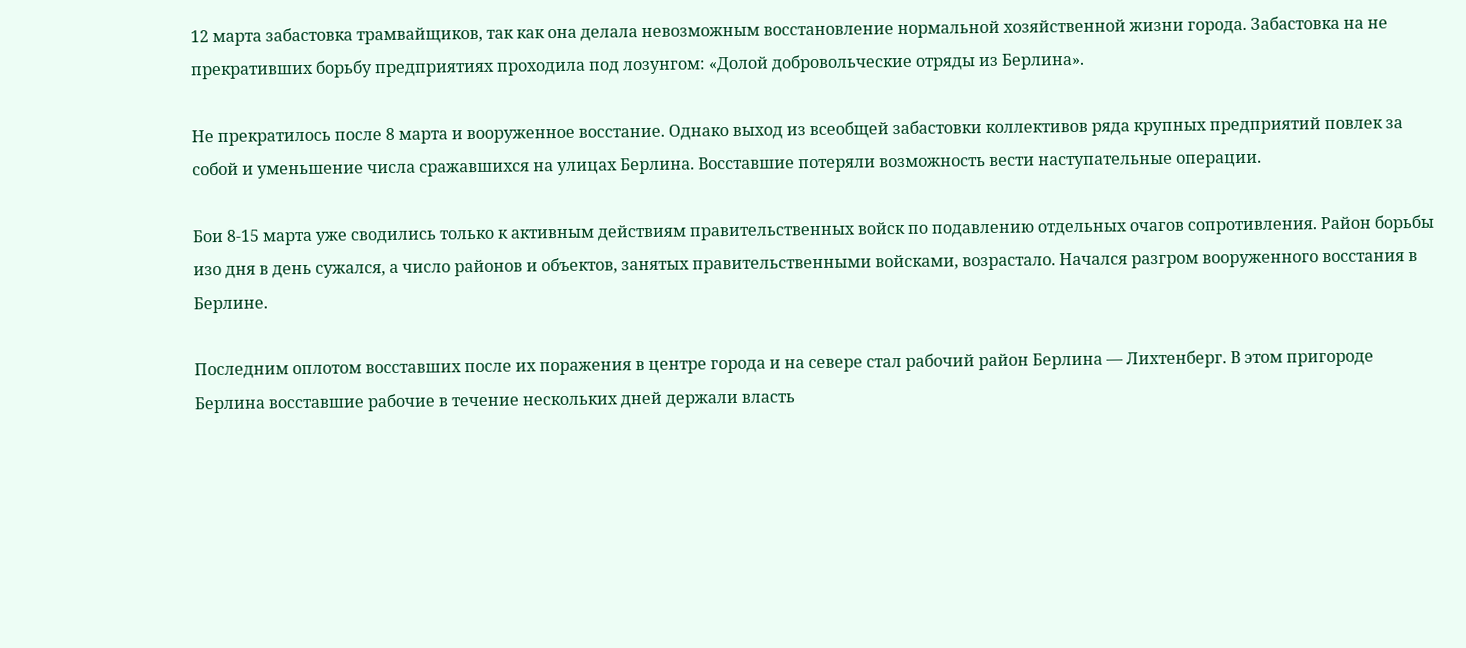12 марта забастовка трамвайщиков, так как она делала невозможным восстановление нормальной хозяйственной жизни города. Забастовка на не прекративших борьбу предприятиях проходила под лозунгом: «Долой добровольческие отряды из Берлина».

Не прекратилось после 8 марта и вооруженное восстание. Однако выход из всеобщей забастовки коллективов ряда крупных предприятий повлек за собой и уменьшение числа сражавшихся на улицах Берлина. Восставшие потеряли возможность вести наступательные операции.

Бои 8-15 марта уже сводились только к активным действиям правительственных войск по подавлению отдельных очагов сопротивления. Район борьбы изо дня в день сужался, а число районов и объектов, занятых правительственными войсками, возрастало. Начался разгром вооруженного восстания в Берлине.

Последним оплотом восставших после их поражения в центре города и на севере стал рабочий район Берлина — Лихтенберг. В этом пригороде Берлина восставшие рабочие в течение нескольких дней держали власть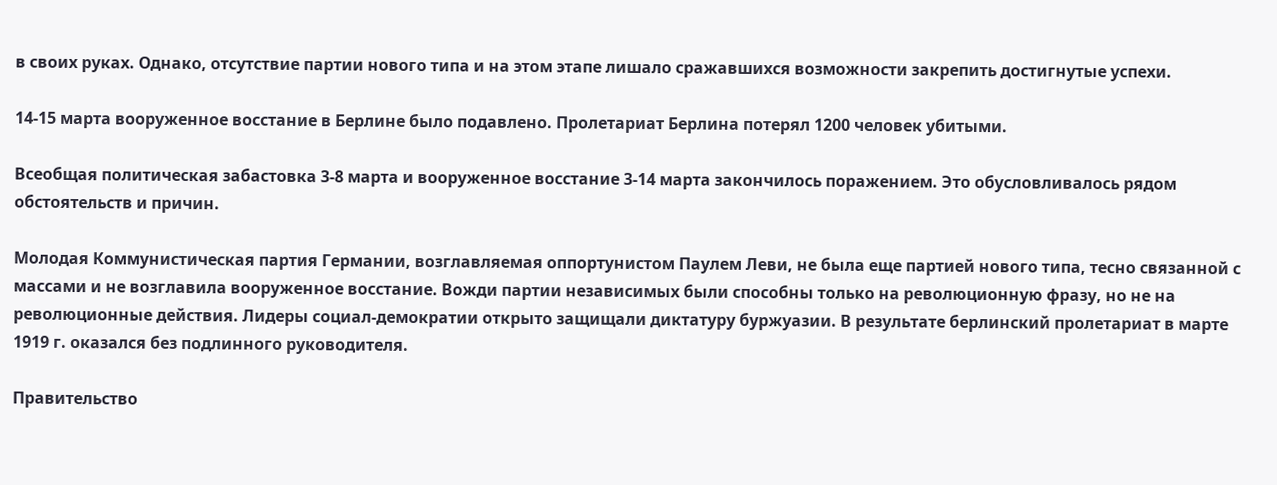в своих руках. Однако, отсутствие партии нового типа и на этом этапе лишало сражавшихся возможности закрепить достигнутые успехи.

14-15 марта вооруженное восстание в Берлине было подавлено. Пролетариат Берлина потерял 1200 человек убитыми.

Всеобщая политическая забастовка 3-8 марта и вооруженное восстание 3-14 марта закончилось поражением. Это обусловливалось рядом обстоятельств и причин.

Молодая Коммунистическая партия Германии, возглавляемая оппортунистом Паулем Леви, не была еще партией нового типа, тесно связанной с массами и не возглавила вооруженное восстание. Вожди партии независимых были способны только на революционную фразу, но не на революционные действия. Лидеры социал-демократии открыто защищали диктатуру буржуазии. В результате берлинский пролетариат в марте 1919 г. оказался без подлинного руководителя.

Правительство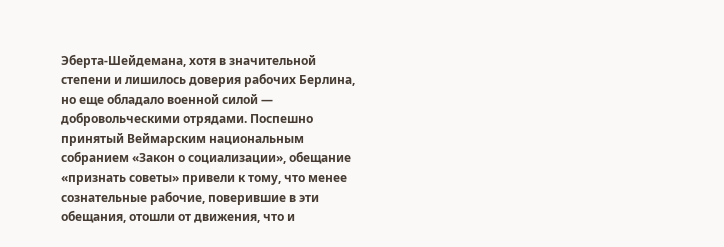Эберта-Шейдемана, хотя в значительной степени и лишилось доверия рабочих Берлина, но еще обладало военной силой — добровольческими отрядами. Поспешно принятый Веймарским национальным собранием «Закон о социализации», обещание «признать советы» привели к тому, что менее сознательные рабочие, поверившие в эти обещания, отошли от движения, что и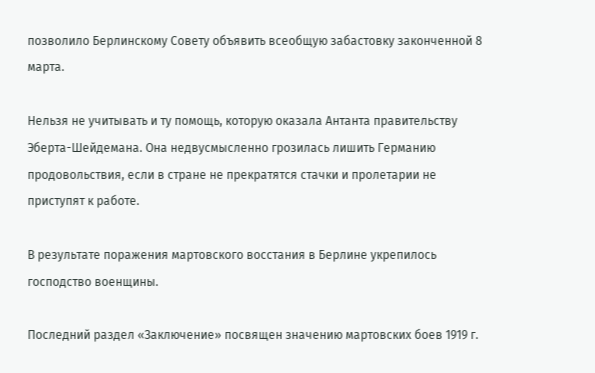позволило Берлинскому Совету объявить всеобщую забастовку законченной 8 марта.

Нельзя не учитывать и ту помощь, которую оказала Антанта правительству Эберта-Шейдемана. Она недвусмысленно грозилась лишить Германию продовольствия, если в стране не прекратятся стачки и пролетарии не приступят к работе.

В результате поражения мартовского восстания в Берлине укрепилось господство военщины.

Последний раздел «Заключение» посвящен значению мартовских боев 1919 г.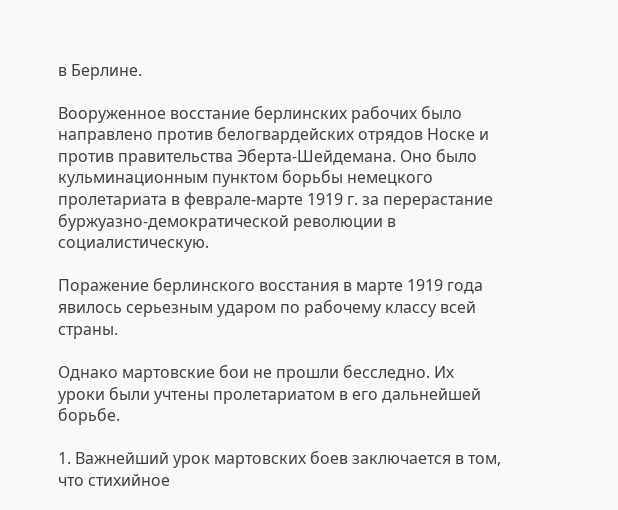в Берлине.

Вооруженное восстание берлинских рабочих было направлено против белогвардейских отрядов Носке и против правительства Эберта-Шейдемана. Оно было кульминационным пунктом борьбы немецкого пролетариата в феврале-марте 1919 г. за перерастание буржуазно-демократической революции в социалистическую.

Поражение берлинского восстания в марте 1919 года явилось серьезным ударом по рабочему классу всей страны.

Однако мартовские бои не прошли бесследно. Их уроки были учтены пролетариатом в его дальнейшей борьбе.

1. Важнейший урок мартовских боев заключается в том, что стихийное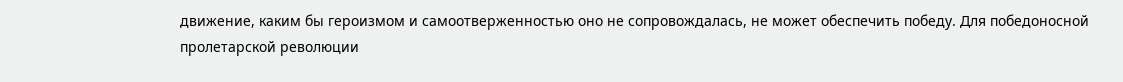движение, каким бы героизмом и самоотверженностью оно не сопровождалась, не может обеспечить победу. Для победоносной пролетарской революции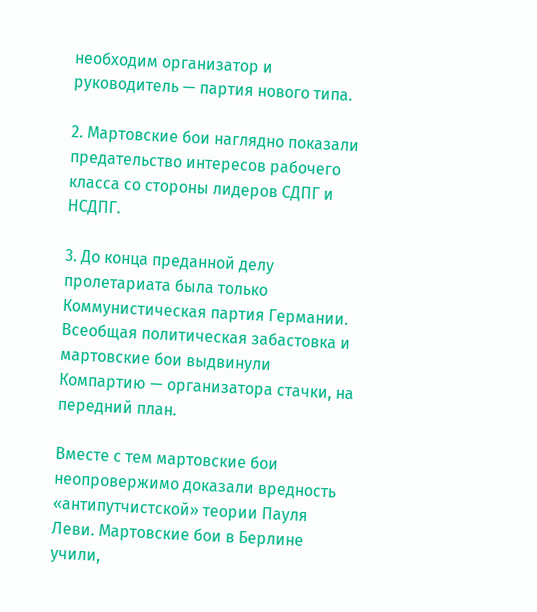необходим организатор и руководитель — партия нового типа.

2. Мартовские бои наглядно показали предательство интересов рабочего класса со стороны лидеров СДПГ и HCДПГ.

3. До конца преданной делу пролетариата была только Коммунистическая партия Германии. Всеобщая политическая забастовка и мартовские бои выдвинули Компартию — организатора стачки, на передний план.

Вместе с тем мартовские бои неопровержимо доказали вредность «антипутчистской» теории Пауля Леви. Мартовские бои в Берлине учили,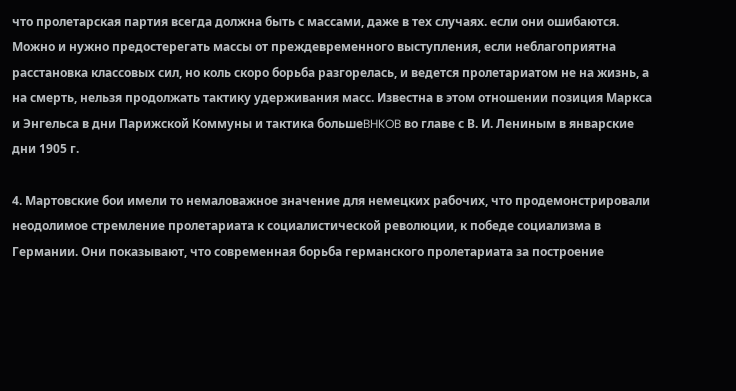что пролетарская партия всегда должна быть с массами, даже в тех случаях. если они ошибаются. Можно и нужно предостерегать массы от преждевременного выступления, если неблагоприятна расстановка классовых сил, но коль скоро борьба разгорелась, и ведется пролетариатом не на жизнь, а на смерть, нельзя продолжать тактику удерживания масс. Известна в этом отношении позиция Маркса и Энгельса в дни Парижской Коммуны и тактика большеBHKOB во главе с В. И. Лениным в январские дни 1905 г.

4. Мартовские бои имели то немаловажное значение для немецких рабочих, что продемонстрировали неодолимое стремление пролетариата к социалистической революции, к победе социализма в Германии. Они показывают, что современная борьба германского пролетариата за построение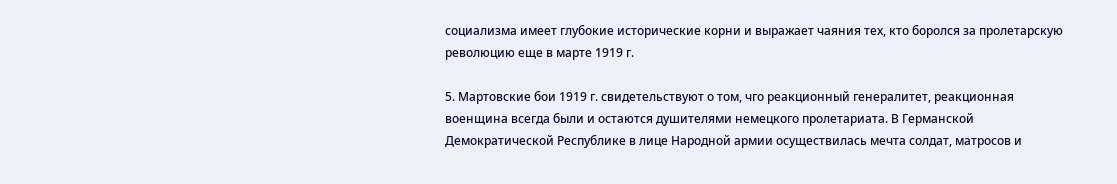социализма имеет глубокие исторические корни и выражает чаяния тех, кто боролся за пролетарскую революцию еще в марте 1919 г.

5. Мартовские бои 1919 г. свидетельствуют о том, чго реакционный генералитет, реакционная военщина всегда были и остаются душителями немецкого пролетариата. В Германской Демократической Республике в лице Народной армии осуществилась мечта солдат, матросов и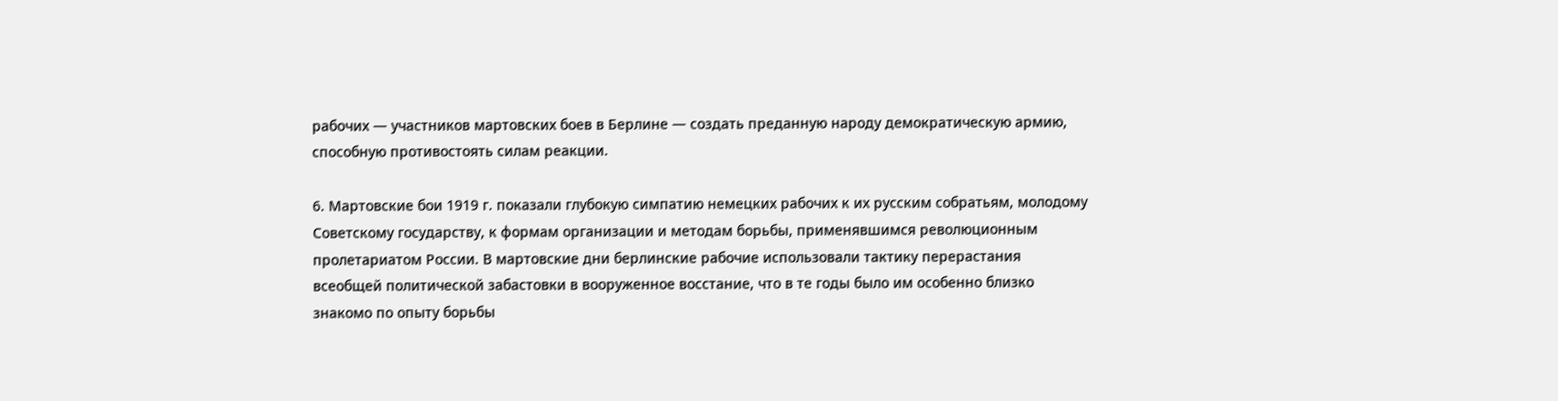рабочих — участников мартовских боев в Берлине — создать преданную народу демократическую армию, способную противостоять силам реакции.

6. Мартовские бои 1919 г. показали глубокую симпатию немецких рабочих к их русским собратьям, молодому Советскому государству, к формам организации и методам борьбы, применявшимся революционным пролетариатом России. В мартовские дни берлинские рабочие использовали тактику перерастания всеобщей политической забастовки в вооруженное восстание, что в те годы было им особенно близко знакомо по опыту борьбы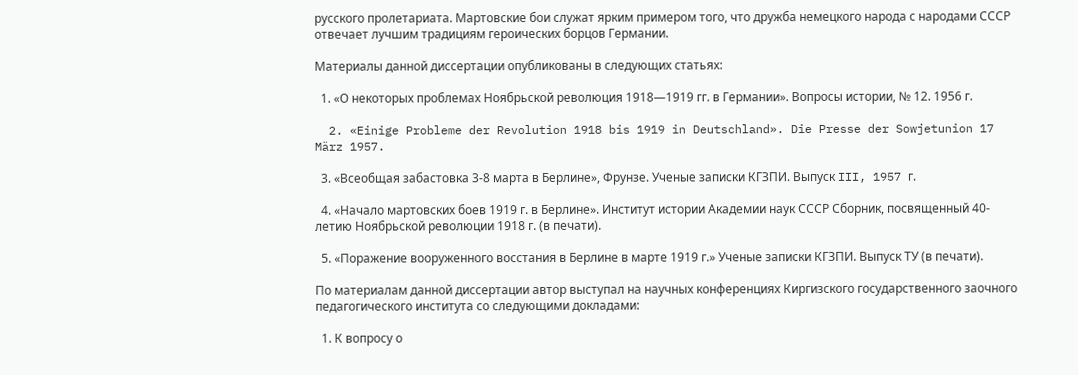русского пролетариата. Мартовские бои служат ярким примером того, что дружба немецкого народа с народами СССР отвечает лучшим традициям героических борцов Германии.

Материалы данной диссертации опубликованы в следующих статьях:

  1. «О некоторых проблемах Ноябрьской революция 1918—1919 гг. в Германии». Вопросы истории, № 12. 1956 г.

  2. «Einige Probleme der Revolution 1918 bis 1919 in Deutschland». Die Presse der Sowjetunion 17 März 1957.

  3. «Всеобщая забастовка 3-8 марта в Берлине», Фрунзе. Ученые записки КГЗПИ. Выпуск III, 1957 г.

  4. «Начало мартовских боев 1919 г. в Берлине». Институт истории Академии наук СССР Сборник, посвященный 40-летию Ноябрьской революции 1918 г. (в печати).

  5. «Поражение вооруженного восстания в Берлине в марте 1919 г.» Ученые записки КГЗПИ. Выпуск ТУ (в печати).

По материалам данной диссертации автор выступал на научных конференциях Киргизского государственного заочного педагогического института со следующими докладами:

  1. К вопросу о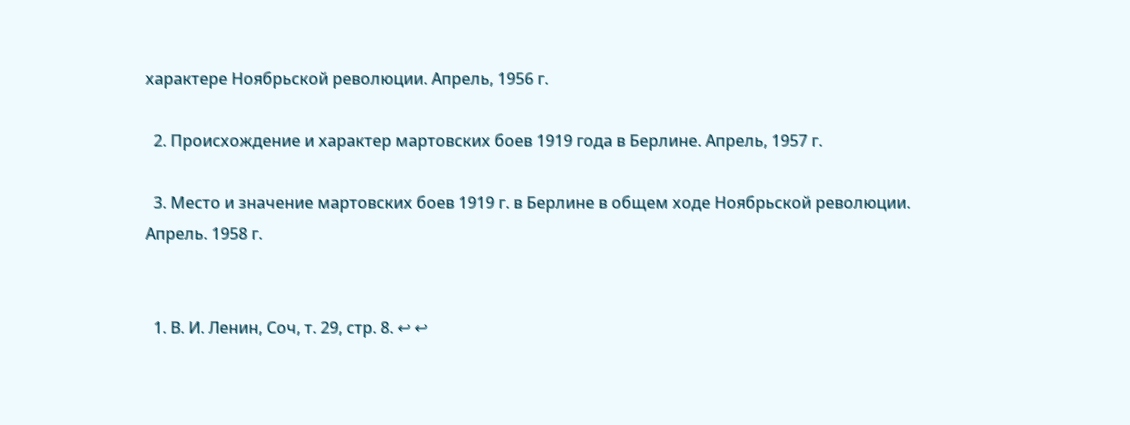характере Ноябрьской революции. Апрель, 1956 г.

  2. Происхождение и характер мартовских боев 1919 года в Берлине. Апрель, 1957 г.

  3. Место и значение мартовских боев 1919 г. в Берлине в общем ходе Ноябрьской революции. Апрель. 1958 г.


  1. В. И. Ленин, Соч, т. 29, стр. 8. ↩ ↩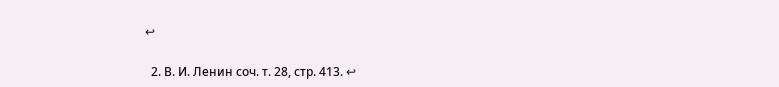↩

  2. В. И. Ленин соч. т. 28, стр. 413. ↩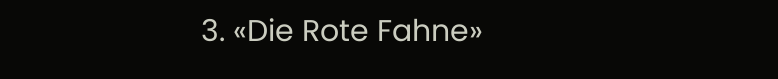3. «Die Rote Fahne»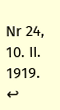Nr 24, 10. II. 1919. ↩